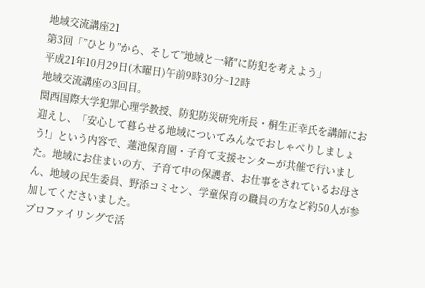地域交流講座21
第3回「”ひとり”から、そして”地域と一緒"に防犯を考えよう」
平成21年10月29日(木曜日)午前9時30分~12時
地域交流講座の3回目。
関西国際大学犯罪心理学教授、防犯防災研究所長・桐生正幸氏を講師にお迎えし、「安心して暮らせる地域についてみんなでおしゃべりしましょう!」という内容で、蓮池保育園・子育て支援センターが共催で行いました。地域にお住まいの方、子育て中の保護者、お仕事をされているお母さん、地域の民生委員、野添コミセン、学童保育の職員の方など約50人が参加してくださいました。
プロファイリングで活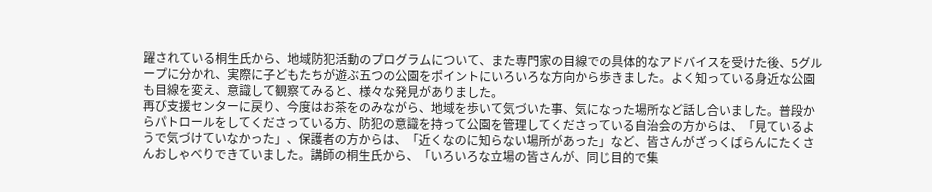躍されている桐生氏から、地域防犯活動のプログラムについて、また専門家の目線での具体的なアドバイスを受けた後、5グループに分かれ、実際に子どもたちが遊ぶ五つの公園をポイントにいろいろな方向から歩きました。よく知っている身近な公園も目線を変え、意識して観察てみると、様々な発見がありました。
再び支援センターに戻り、今度はお茶をのみながら、地域を歩いて気づいた事、気になった場所など話し合いました。普段からパトロールをしてくださっている方、防犯の意識を持って公園を管理してくださっている自治会の方からは、「見ているようで気づけていなかった」、保護者の方からは、「近くなのに知らない場所があった」など、皆さんがざっくばらんにたくさんおしゃべりできていました。講師の桐生氏から、「いろいろな立場の皆さんが、同じ目的で集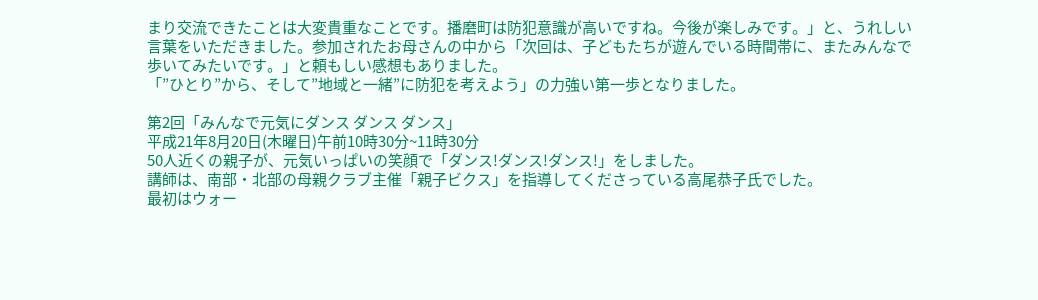まり交流できたことは大変貴重なことです。播磨町は防犯意識が高いですね。今後が楽しみです。」と、うれしい言葉をいただきました。参加されたお母さんの中から「次回は、子どもたちが遊んでいる時間帯に、またみんなで歩いてみたいです。」と頼もしい感想もありました。
「”ひとり”から、そして”地域と一緒”に防犯を考えよう」の力強い第一歩となりました。

第2回「みんなで元気にダンス ダンス ダンス」
平成21年8月20日(木曜日)午前10時30分~11時30分
50人近くの親子が、元気いっぱいの笑顔で「ダンス!ダンス!ダンス!」をしました。
講師は、南部・北部の母親クラブ主催「親子ビクス」を指導してくださっている高尾恭子氏でした。
最初はウォー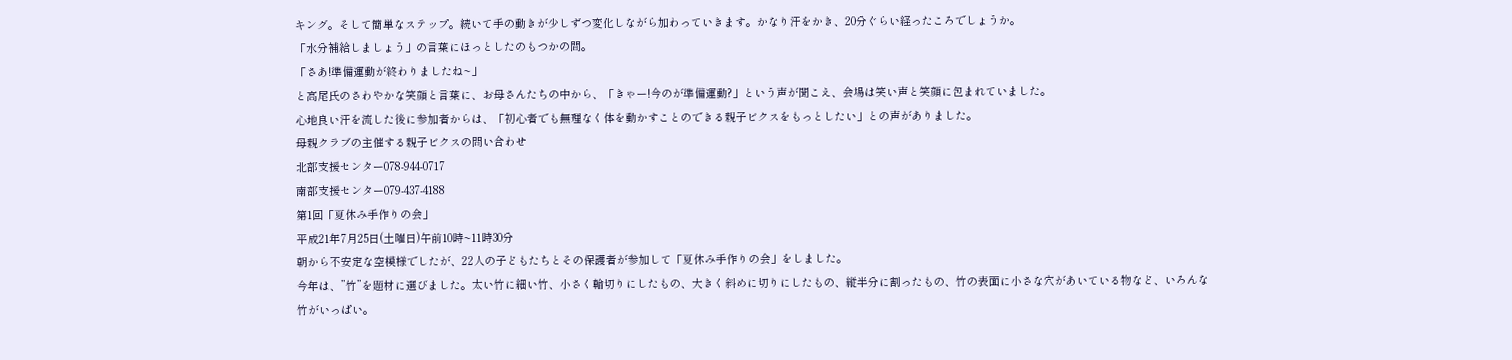キング。そして簡単なステップ。続いて手の動きが少しずつ変化しながら加わっていきます。かなり汗をかき、20分ぐらい経ったころでしょうか。
「水分補給しましょう」の言葉にほっとしたのもつかの間。
「さあ!準備運動が終わりましたね~」
と高尾氏のさわやかな笑顔と言葉に、お母さんたちの中から、「きゃー!今のが準備運動?」という声が聞こえ、会場は笑い声と笑顔に包まれていました。
心地良い汗を流した後に参加者からは、「初心者でも無理なく体を動かすことのできる親子ビクスをもっとしたい」との声がありました。
母親クラブの主催する親子ビクスの問い合わせ
北部支援センター078-944-0717
南部支援センター079-437-4188
第1回「夏休み手作りの会」
平成21年7月25日(土曜日)午前10時~11時30分
朝から不安定な空模様でしたが、22人の子どもたちとその保護者が参加して「夏休み手作りの会」をしました。
今年は、”竹”を題材に選びました。太い竹に細い竹、小さく輪切りにしたもの、大きく斜めに切りにしたもの、縦半分に割ったもの、竹の表面に小さな穴があいている物など、いろんな竹がいっぱい。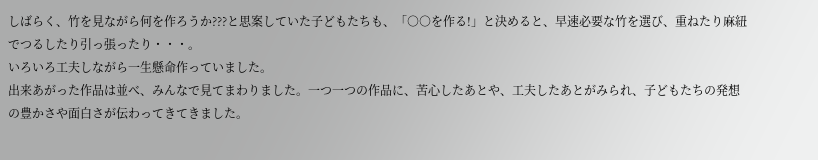しばらく、竹を見ながら何を作ろうか???と思案していた子どもたちも、「○○を作る!」と決めると、早速必要な竹を選び、重ねたり麻紐でつるしたり引っ張ったり・・・。
いろいろ工夫しながら一生懸命作っていました。
出来あがった作品は並べ、みんなで見てまわりました。一つ一つの作品に、苦心したあとや、工夫したあとがみられ、子どもたちの発想の豊かさや面白さが伝わってきてきました。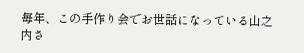毎年、この手作り会でお世話になっている山之内さ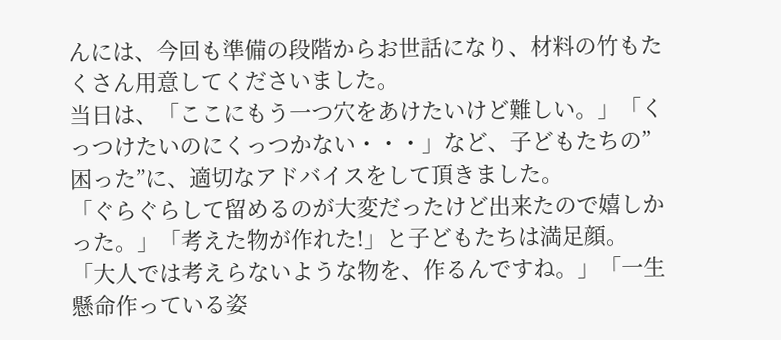んには、今回も準備の段階からお世話になり、材料の竹もたくさん用意してくださいました。
当日は、「ここにもう一つ穴をあけたいけど難しい。」「くっつけたいのにくっつかない・・・」など、子どもたちの”困った”に、適切なアドバイスをして頂きました。
「ぐらぐらして留めるのが大変だったけど出来たので嬉しかった。」「考えた物が作れた!」と子どもたちは満足顔。
「大人では考えらないような物を、作るんですね。」「一生懸命作っている姿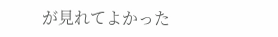が見れてよかった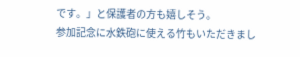です。」と保護者の方も嬉しそう。
参加記念に水鉄砲に使える竹もいただきまし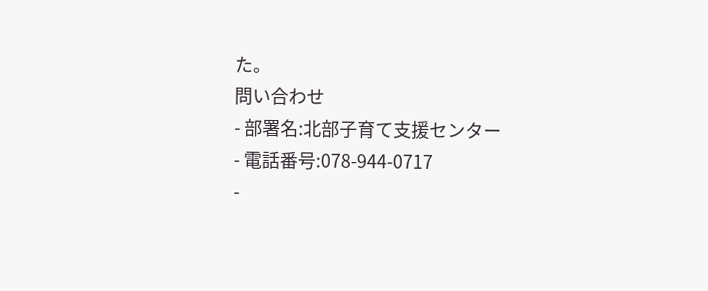た。
問い合わせ
- 部署名:北部子育て支援センター
- 電話番号:078-944-0717
-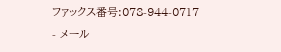ファックス番号:078-944-0717
- メール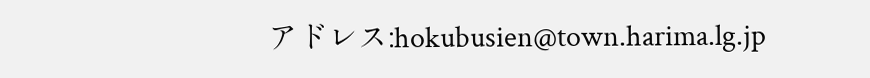アドレス:hokubusien@town.harima.lg.jp